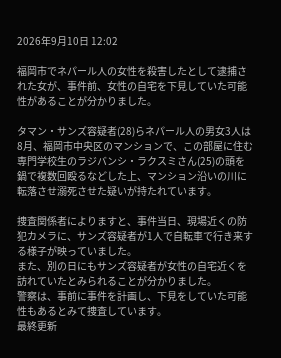2026年9月10日 12:02

福岡市でネパール人の女性を殺害したとして逮捕された女が、事件前、女性の自宅を下見していた可能性があることが分かりました。

タマン・サンズ容疑者(28)らネパール人の男女3人は8月、福岡市中央区のマンションで、この部屋に住む専門学校生のラジバンシ・ラクスミさん(25)の頭を鍋で複数回殴るなどした上、マンション沿いの川に転落させ溺死させた疑いが持たれています。

捜査関係者によりますと、事件当日、現場近くの防犯カメラに、サンズ容疑者が1人で自転車で行き来する様子が映っていました。
また、別の日にもサンズ容疑者が女性の自宅近くを訪れていたとみられることが分かりました。
警察は、事前に事件を計画し、下見をしていた可能性もあるとみて捜査しています。
最終更新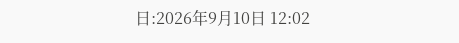日:2026年9月10日 12:02